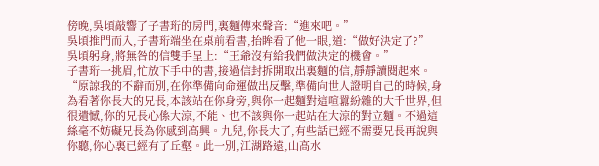傍晚,吳頃敲響了子書珩的房門,裏麵傳來聲音:“進來吧。”
吳頃推門而入,子書珩端坐在桌前看書,抬眸看了他一眼,道:“做好決定了?”
吳頃躬身,將無咎的信雙手呈上:“王爺沒有給我們做決定的機會。”
子書珩一挑眉,忙放下手中的書,接過信封拆開取出裏麵的信,靜靜讀閱起來。
“原諒我的不辭而別,在你準備向命運做出反擊,準備向世人證明自己的時候,身為看著你長大的兄長,本該站在你身旁,與你一起麵對這喧囂紛雜的大千世界,但很遺憾,你的兄長心係大涼,不能、也不該與你一起站在大涼的對立麵。不過這絲毫不妨礙兄長為你感到高興。九兒,你長大了,有些話已經不需要兄長再說與你聽,你心裏已經有了丘壑。此一別,江湖路遠,山高水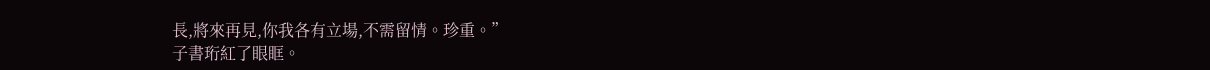長,將來再見,你我各有立場,不需留情。珍重。”
子書珩紅了眼眶。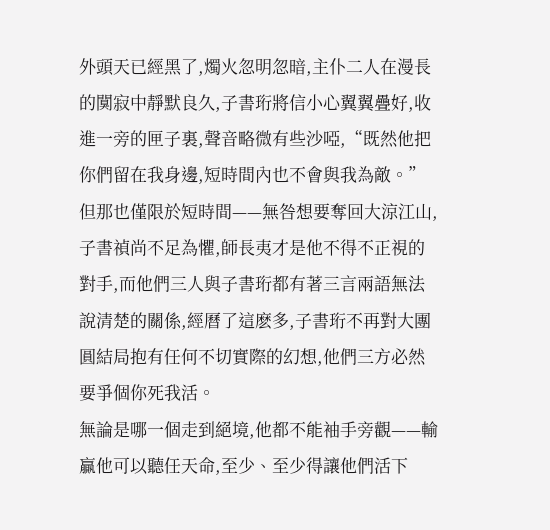外頭天已經黑了,燭火忽明忽暗,主仆二人在漫長的闃寂中靜默良久,子書珩將信小心翼翼疊好,收進一旁的匣子裏,聲音略微有些沙啞,“既然他把你們留在我身邊,短時間內也不會與我為敵。”
但那也僅限於短時間——無咎想要奪回大涼江山,子書禎尚不足為懼,師長夷才是他不得不正視的對手,而他們三人與子書珩都有著三言兩語無法說清楚的關係,經曆了這麽多,子書珩不再對大團圓結局抱有任何不切實際的幻想,他們三方必然要爭個你死我活。
無論是哪一個走到絕境,他都不能袖手旁觀——輸贏他可以聽任天命,至少、至少得讓他們活下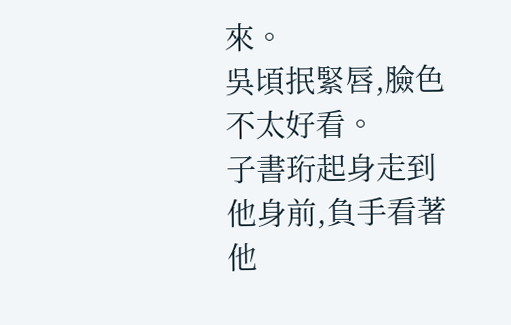來。
吳頃抿緊唇,臉色不太好看。
子書珩起身走到他身前,負手看著他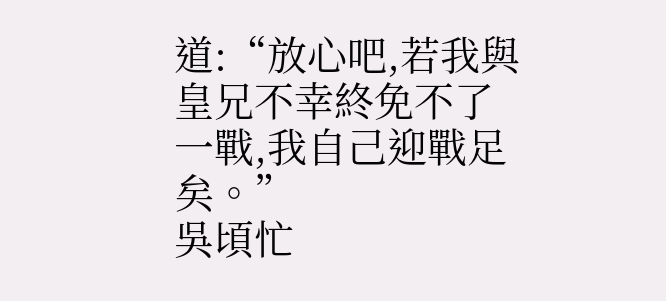道:“放心吧,若我與皇兄不幸終免不了一戰,我自己迎戰足矣。”
吳頃忙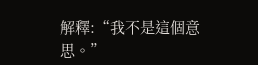解釋:“我不是這個意思。”